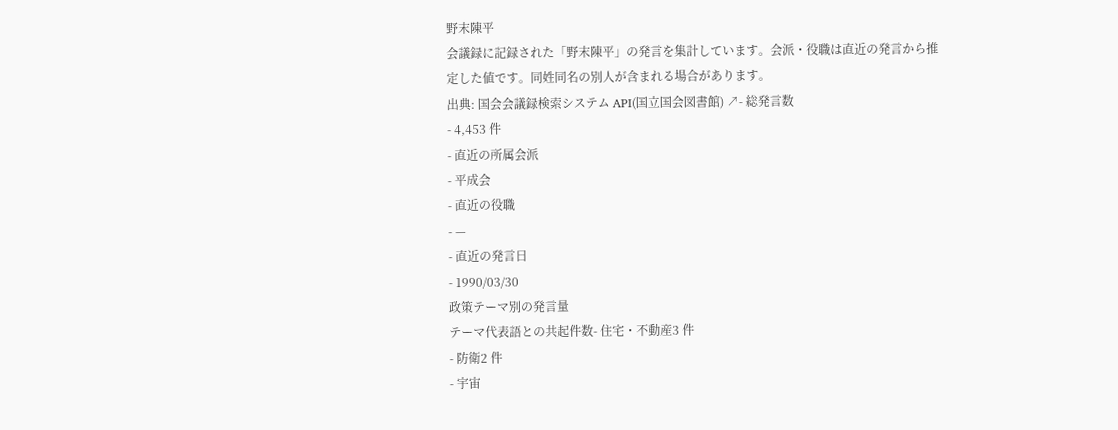野末陳平
会議録に記録された「野末陳平」の発言を集計しています。会派・役職は直近の発言から推定した値です。同姓同名の別人が含まれる場合があります。
出典: 国会会議録検索システム API(国立国会図書館) ↗- 総発言数
- 4,453 件
- 直近の所属会派
- 平成会
- 直近の役職
- —
- 直近の発言日
- 1990/03/30
政策テーマ別の発言量
テーマ代表語との共起件数- 住宅・不動産3 件
- 防衛2 件
- 宇宙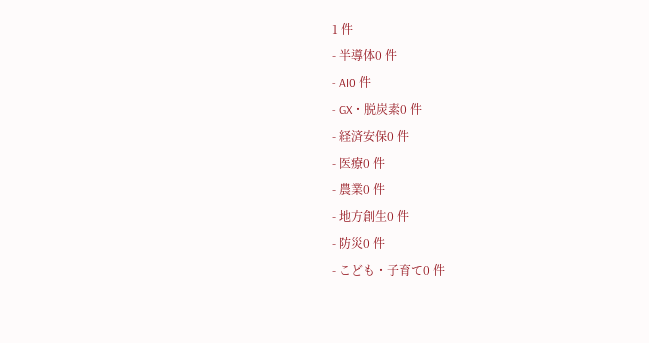1 件
- 半導体0 件
- AI0 件
- GX・脱炭素0 件
- 経済安保0 件
- 医療0 件
- 農業0 件
- 地方創生0 件
- 防災0 件
- こども・子育て0 件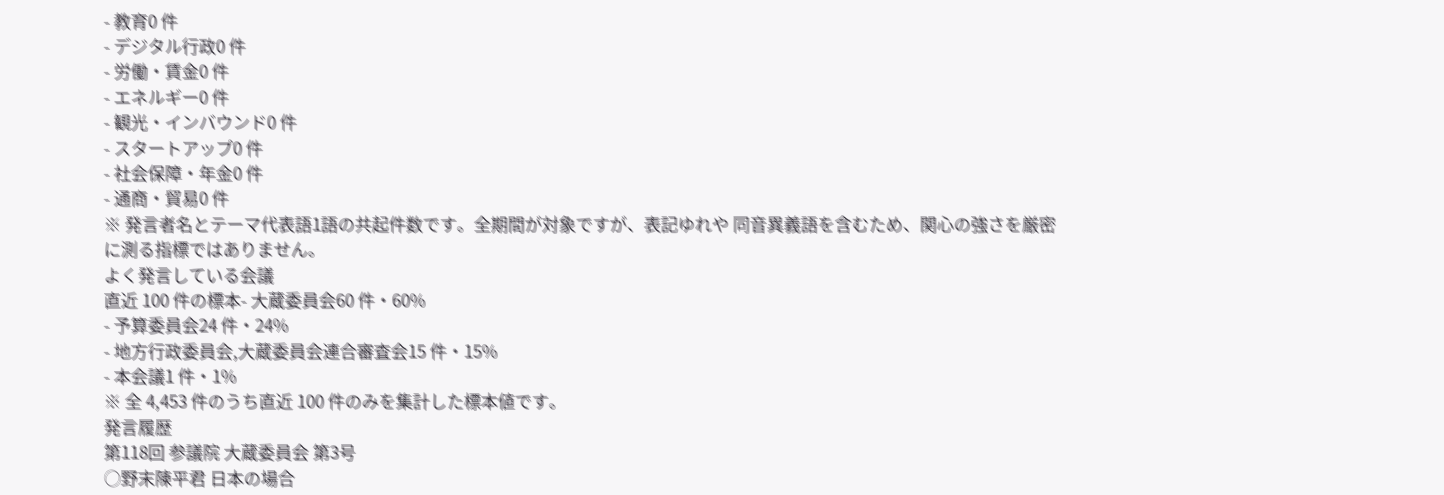- 教育0 件
- デジタル行政0 件
- 労働・賃金0 件
- エネルギー0 件
- 観光・インバウンド0 件
- スタートアップ0 件
- 社会保障・年金0 件
- 通商・貿易0 件
※ 発言者名とテーマ代表語1語の共起件数です。全期間が対象ですが、表記ゆれや 同音異義語を含むため、関心の強さを厳密に測る指標ではありません。
よく発言している会議
直近 100 件の標本- 大蔵委員会60 件・60%
- 予算委員会24 件・24%
- 地方行政委員会,大蔵委員会連合審査会15 件・15%
- 本会議1 件・1%
※ 全 4,453 件のうち直近 100 件のみを集計した標本値です。
発言履歴
第118回 参議院 大蔵委員会 第3号
○野末陳平君 日本の場合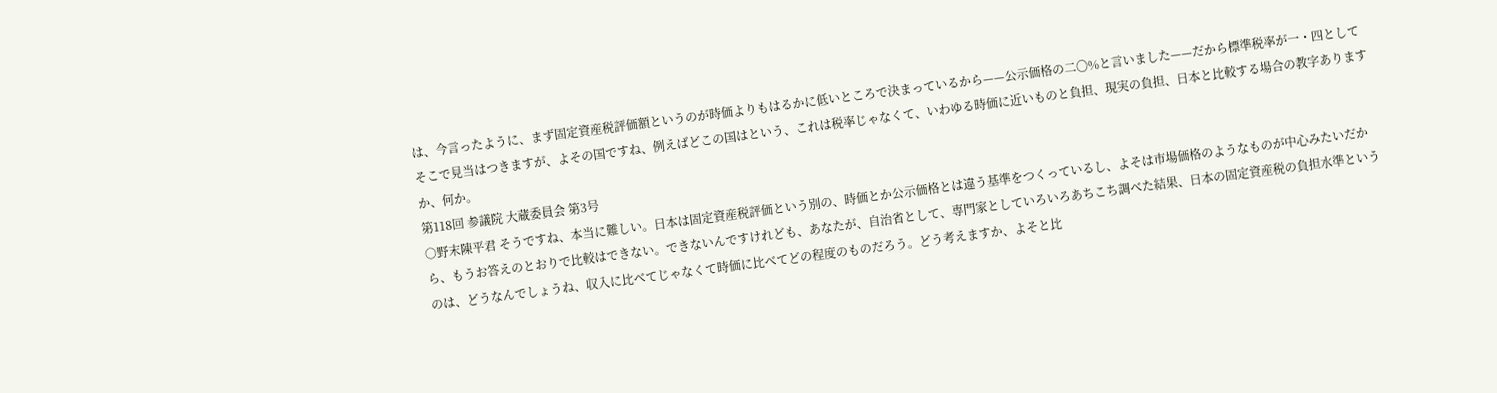は、今言ったように、まず固定資産税評価額というのが時価よりもはるかに低いところで決まっているから——公示価格の二〇%と言いました——だから標準税率が一・四としてそこで見当はつきますが、よその国ですね、例えばどこの国はという、これは税率じゃなくて、いわゆる時価に近いものと負担、現実の負担、日本と比較する場合の教字ありますか、何か。
第118回 参議院 大蔵委員会 第3号
○野末陳平君 そうですね、本当に難しい。日本は固定資産税評価という別の、時価とか公示価格とは違う基準をつくっているし、よそは市場価格のようなものが中心みたいだから、もうお答えのとおりで比較はできない。できないんですけれども、あなたが、自治省として、専門家としていろいろあちこち調べた結果、日本の固定資産税の負担水準というのは、どうなんでしょうね、収入に比べてじゃなくて時価に比べてどの程度のものだろう。どう考えますか、よそと比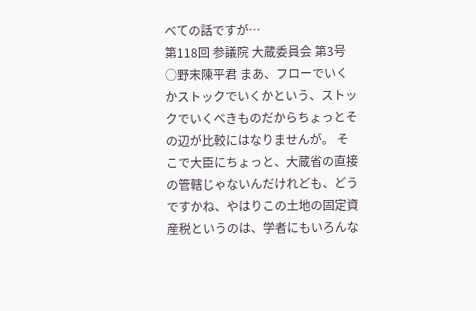べての話ですが…
第118回 参議院 大蔵委員会 第3号
○野末陳平君 まあ、フローでいくかストックでいくかという、ストックでいくべきものだからちょっとその辺が比較にはなりませんが。 そこで大臣にちょっと、大蔵省の直接の管轄じゃないんだけれども、どうですかね、やはりこの土地の固定資産税というのは、学者にもいろんな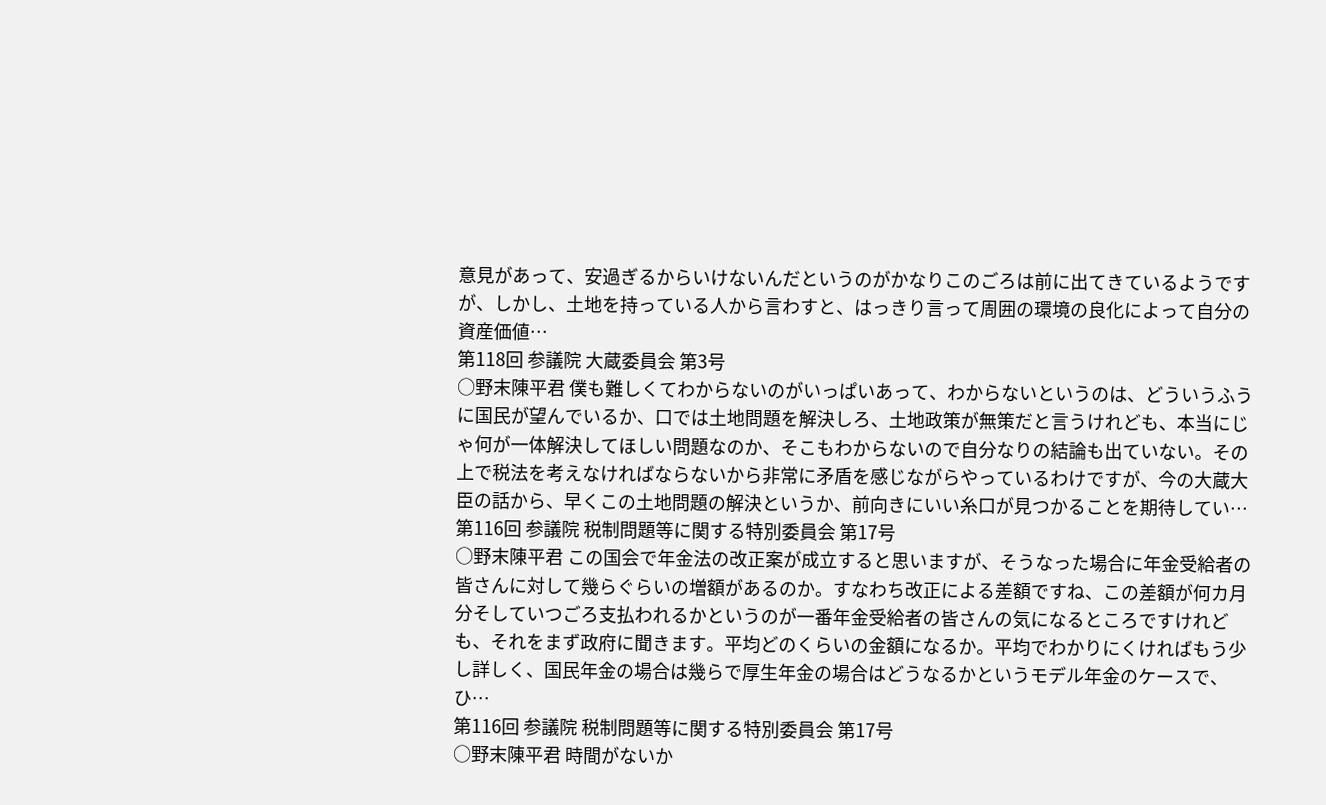意見があって、安過ぎるからいけないんだというのがかなりこのごろは前に出てきているようですが、しかし、土地を持っている人から言わすと、はっきり言って周囲の環境の良化によって自分の資産価値…
第118回 参議院 大蔵委員会 第3号
○野末陳平君 僕も難しくてわからないのがいっぱいあって、わからないというのは、どういうふうに国民が望んでいるか、口では土地問題を解決しろ、土地政策が無策だと言うけれども、本当にじゃ何が一体解決してほしい問題なのか、そこもわからないので自分なりの結論も出ていない。その上で税法を考えなければならないから非常に矛盾を感じながらやっているわけですが、今の大蔵大臣の話から、早くこの土地問題の解決というか、前向きにいい糸口が見つかることを期待してい…
第116回 参議院 税制問題等に関する特別委員会 第17号
○野末陳平君 この国会で年金法の改正案が成立すると思いますが、そうなった場合に年金受給者の皆さんに対して幾らぐらいの増額があるのか。すなわち改正による差額ですね、この差額が何カ月分そしていつごろ支払われるかというのが一番年金受給者の皆さんの気になるところですけれども、それをまず政府に聞きます。平均どのくらいの金額になるか。平均でわかりにくければもう少し詳しく、国民年金の場合は幾らで厚生年金の場合はどうなるかというモデル年金のケースで、ひ…
第116回 参議院 税制問題等に関する特別委員会 第17号
○野末陳平君 時間がないか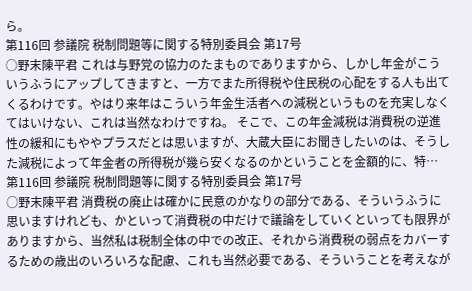ら。
第116回 参議院 税制問題等に関する特別委員会 第17号
○野末陳平君 これは与野党の協力のたまものでありますから、しかし年金がこういうふうにアップしてきますと、一方でまた所得税や住民税の心配をする人も出てくるわけです。やはり来年はこういう年金生活者への減税というものを充実しなくてはいけない、これは当然なわけですね。 そこで、この年金減税は消費税の逆進性の緩和にもややプラスだとは思いますが、大蔵大臣にお聞きしたいのは、そうした減税によって年金者の所得税が幾ら安くなるのかということを金額的に、特…
第116回 参議院 税制問題等に関する特別委員会 第17号
○野末陳平君 消費税の廃止は確かに民意のかなりの部分である、そういうふうに思いますけれども、かといって消費税の中だけで議論をしていくといっても限界がありますから、当然私は税制全体の中での改正、それから消費税の弱点をカバーするための歳出のいろいろな配慮、これも当然必要である、そういうことを考えなが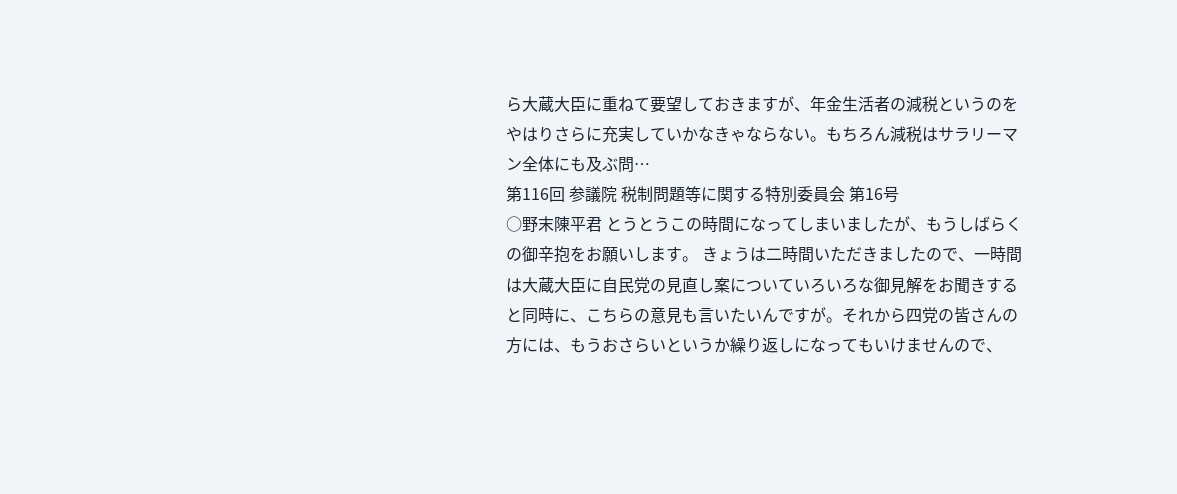ら大蔵大臣に重ねて要望しておきますが、年金生活者の減税というのをやはりさらに充実していかなきゃならない。もちろん減税はサラリーマン全体にも及ぶ問…
第116回 参議院 税制問題等に関する特別委員会 第16号
○野末陳平君 とうとうこの時間になってしまいましたが、もうしばらくの御辛抱をお願いします。 きょうは二時間いただきましたので、一時間は大蔵大臣に自民党の見直し案についていろいろな御見解をお聞きすると同時に、こちらの意見も言いたいんですが。それから四党の皆さんの方には、もうおさらいというか繰り返しになってもいけませんので、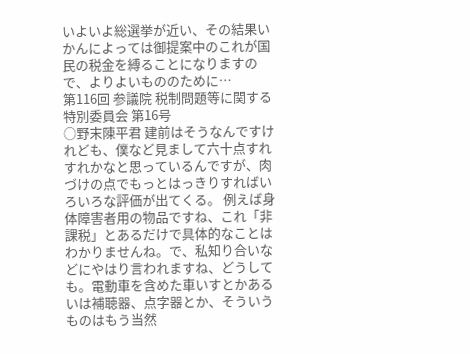いよいよ総選挙が近い、その結果いかんによっては御提案中のこれが国民の税金を縛ることになりますので、よりよいもののために…
第116回 参議院 税制問題等に関する特別委員会 第16号
○野末陳平君 建前はそうなんですけれども、僕など見まして六十点すれすれかなと思っているんですが、肉づけの点でもっとはっきりすればいろいろな評価が出てくる。 例えば身体障害者用の物品ですね、これ「非課税」とあるだけで具体的なことはわかりませんね。で、私知り合いなどにやはり言われますね、どうしても。電動車を含めた車いすとかあるいは補聴器、点字器とか、そういうものはもう当然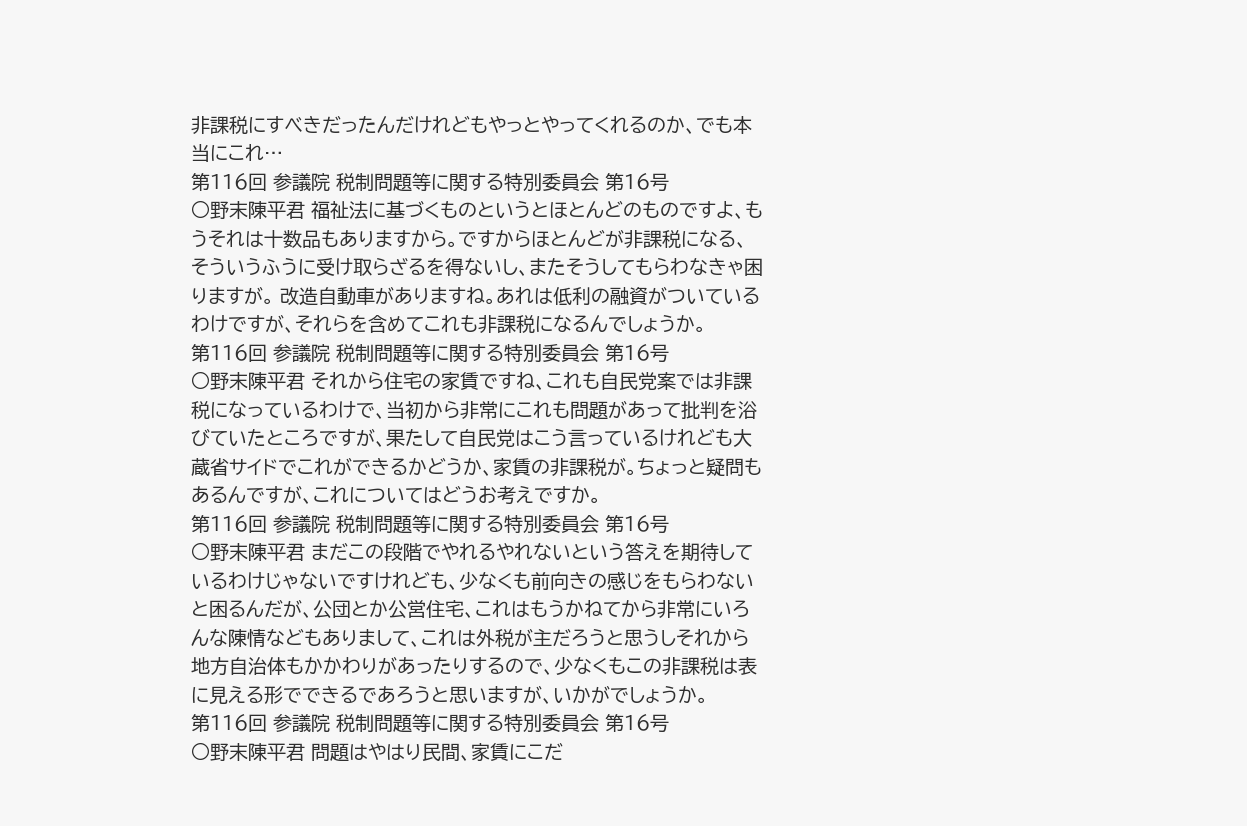非課税にすべきだったんだけれどもやっとやってくれるのか、でも本当にこれ…
第116回 参議院 税制問題等に関する特別委員会 第16号
○野末陳平君 福祉法に基づくものというとほとんどのものですよ、もうそれは十数品もありますから。ですからほとんどが非課税になる、そういうふうに受け取らざるを得ないし、またそうしてもらわなきゃ困りますが。 改造自動車がありますね。あれは低利の融資がついているわけですが、それらを含めてこれも非課税になるんでしょうか。
第116回 参議院 税制問題等に関する特別委員会 第16号
○野末陳平君 それから住宅の家賃ですね、これも自民党案では非課税になっているわけで、当初から非常にこれも問題があって批判を浴びていたところですが、果たして自民党はこう言っているけれども大蔵省サイドでこれができるかどうか、家賃の非課税が。ちょっと疑問もあるんですが、これについてはどうお考えですか。
第116回 参議院 税制問題等に関する特別委員会 第16号
○野末陳平君 まだこの段階でやれるやれないという答えを期待しているわけじゃないですけれども、少なくも前向きの感じをもらわないと困るんだが、公団とか公営住宅、これはもうかねてから非常にいろんな陳情などもありまして、これは外税が主だろうと思うしそれから地方自治体もかかわりがあったりするので、少なくもこの非課税は表に見える形でできるであろうと思いますが、いかがでしょうか。
第116回 参議院 税制問題等に関する特別委員会 第16号
○野末陳平君 問題はやはり民間、家賃にこだ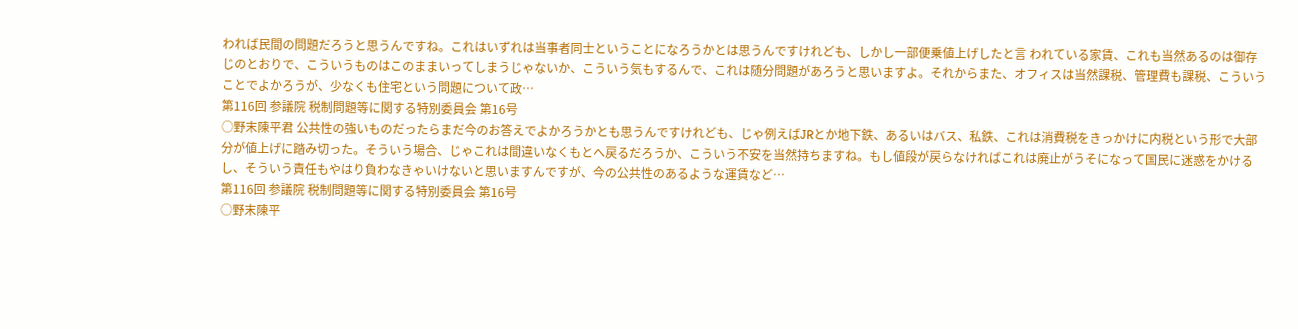われば民間の問題だろうと思うんですね。これはいずれは当事者同士ということになろうかとは思うんですけれども、しかし一部便乗値上げしたと言 われている家賃、これも当然あるのは御存じのとおりで、こういうものはこのままいってしまうじゃないか、こういう気もするんで、これは随分問題があろうと思いますよ。それからまた、オフィスは当然課税、管理費も課税、こういうことでよかろうが、少なくも住宅という問題について政…
第116回 参議院 税制問題等に関する特別委員会 第16号
○野末陳平君 公共性の強いものだったらまだ今のお答えでよかろうかとも思うんですけれども、じゃ例えばJRとか地下鉄、あるいはバス、私鉄、これは消費税をきっかけに内税という形で大部分が値上げに踏み切った。そういう場合、じゃこれは間違いなくもとへ戻るだろうか、こういう不安を当然持ちますね。もし値段が戻らなければこれは廃止がうそになって国民に迷惑をかけるし、そういう責任もやはり負わなきゃいけないと思いますんですが、今の公共性のあるような運賃など…
第116回 参議院 税制問題等に関する特別委員会 第16号
○野末陳平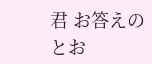君 お答えのとお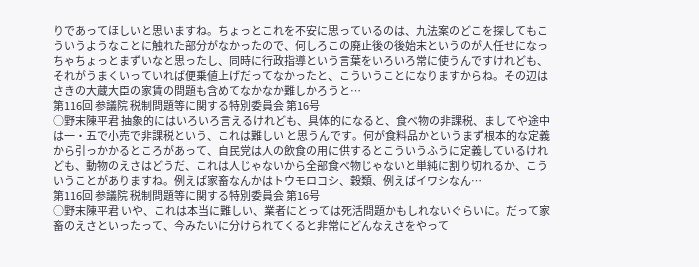りであってほしいと思いますね。ちょっとこれを不安に思っているのは、九法案のどこを探してもこういうようなことに触れた部分がなかったので、何しろこの廃止後の後始末というのが人任せになっちゃちょっとまずいなと思ったし、同時に行政指導という言葉をいろいろ常に使うんですけれども、それがうまくいっていれば便乗値上げだってなかったと、こういうことになりますからね。その辺はさきの大蔵大臣の家賃の問題も含めてなかなか難しかろうと…
第116回 参議院 税制問題等に関する特別委員会 第16号
○野末陳平君 抽象的にはいろいろ言えるけれども、具体的になると、食べ物の非課税、ましてや途中は一・五で小売で非課税という、これは難しい と思うんです。何が食料品かというまず根本的な定義から引っかかるところがあって、自民党は人の飲食の用に供するとこういうふうに定義しているけれども、動物のえさはどうだ、これは人じゃないから全部食べ物じゃないと単純に割り切れるか、こういうことがありますね。例えば家畜なんかはトウモロコシ、穀類、例えばイワシなん…
第116回 参議院 税制問題等に関する特別委員会 第16号
○野末陳平君 いや、これは本当に難しい、業者にとっては死活問題かもしれないぐらいに。だって家畜のえさといったって、今みたいに分けられてくると非常にどんなえさをやって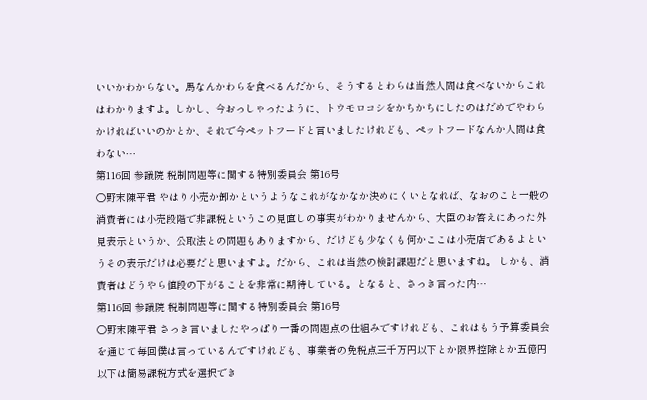いいかわからない。馬なんかわらを食べるんだから、そうするとわらは当然人間は食べないからこれはわかりますよ。しかし、今おっしゃったように、トウモロコシをかちかちにしたのはだめでやわらかければいいのかとか、それで今ペットフードと言いましたけれども、ペットフードなんか人間は食わない…
第116回 参議院 税制問題等に関する特別委員会 第16号
○野末陳平君 やはり小売か卸かというようなこれがなかなか決めにくいとなれば、なおのこと一般の消費者には小売段階で非課税というこの見直しの事実がわかりませんから、大臣のお答えにあった外見表示というか、公取法との問題もありますから、だけども少なくも何かここは小売店であるよというその表示だけは必要だと思いますよ。だから、これは当然の検討課題だと思いますね。 しかも、消費者はどうやら値段の下がることを非常に期待している。となると、さっき言った内…
第116回 参議院 税制問題等に関する特別委員会 第16号
○野末陳平君 さっき言いましたやっぱり一番の問題点の仕組みですけれども、これはもう予算委員会を通じて毎回僕は言っているんですけれども、事業者の免税点三千万円以下とか限界控除とか五億円以下は簡易課税方式を選択でき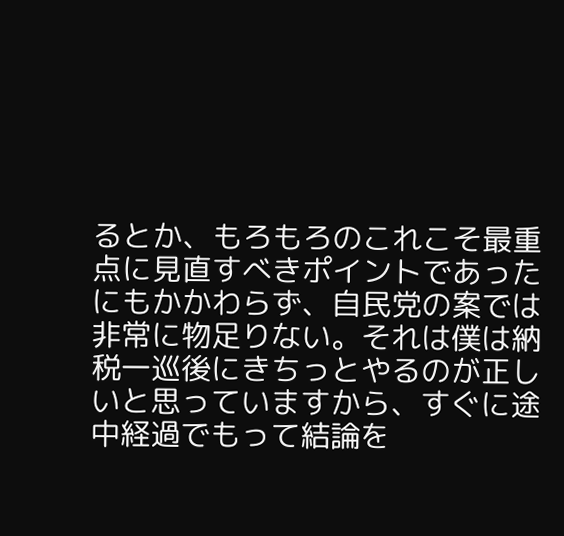るとか、もろもろのこれこそ最重点に見直すべきポイントであったにもかかわらず、自民党の案では非常に物足りない。それは僕は納税一巡後にきちっとやるのが正しいと思っていますから、すぐに途中経過でもって結論を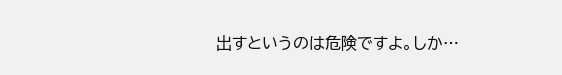出すというのは危険ですよ。しか…